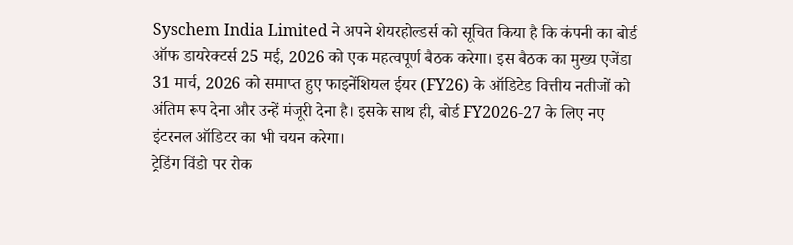Syschem India Limited ने अपने शेयरहोल्डर्स को सूचित किया है कि कंपनी का बोर्ड ऑफ डायरेक्टर्स 25 मई, 2026 को एक महत्वपूर्ण बैठक करेगा। इस बैठक का मुख्य एजेंडा 31 मार्च, 2026 को समाप्त हुए फाइनेंशियल ईयर (FY26) के ऑडिटेड वित्तीय नतीजों को अंतिम रूप देना और उन्हें मंजूरी देना है। इसके साथ ही, बोर्ड FY2026-27 के लिए नए इंटरनल ऑडिटर का भी चयन करेगा।
ट्रेडिंग विंडो पर रोक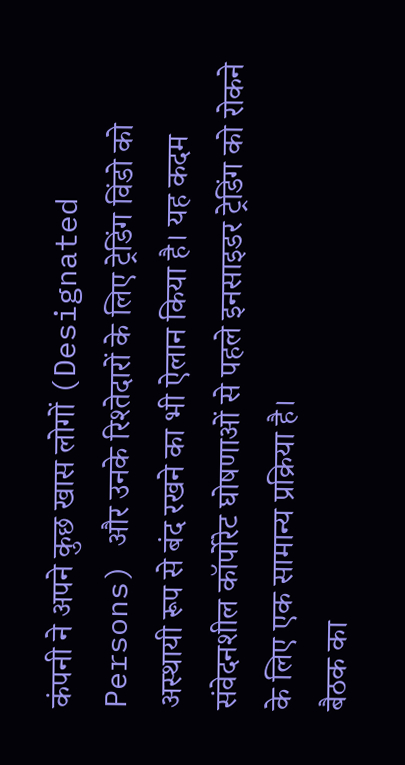कंपनी ने अपने कुछ खास लोगों (Designated Persons) और उनके रिश्तेदारों के लिए ट्रेडिंग विंडो को अस्थायी रूप से बंद रखने का भी ऐलान किया है। यह कदम संवेदनशील कॉर्पोरेट घोषणाओं से पहले इनसाइडर ट्रेडिंग को रोकने के लिए एक सामान्य प्रक्रिया है।
बैठक का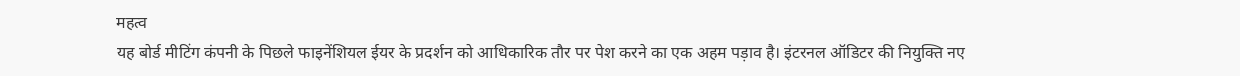महत्व
यह बोर्ड मीटिंग कंपनी के पिछले फाइनेंशियल ईयर के प्रदर्शन को आधिकारिक तौर पर पेश करने का एक अहम पड़ाव है। इंटरनल ऑडिटर की नियुक्ति नए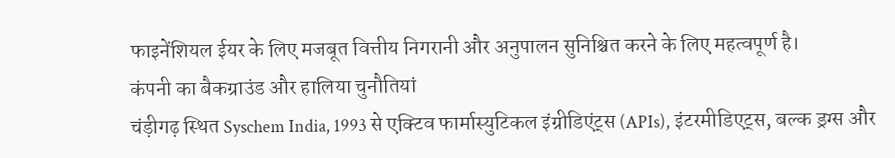फाइनेंशियल ईयर के लिए मजबूत वित्तीय निगरानी और अनुपालन सुनिश्चित करने के लिए महत्वपूर्ण है।
कंपनी का बैकग्राउंड और हालिया चुनौतियां
चंड़ीगढ़ स्थित Syschem India, 1993 से एक्टिव फार्मास्युटिकल इंग्रीडिएंट्स (APIs), इंटरमीडिएट्स, बल्क ड्रग्स और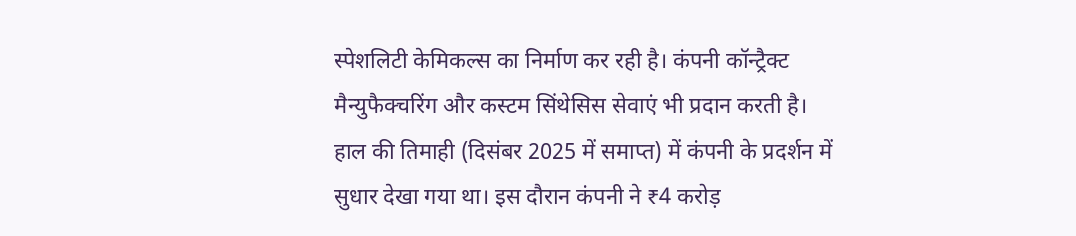स्पेशलिटी केमिकल्स का निर्माण कर रही है। कंपनी कॉन्ट्रैक्ट मैन्युफैक्चरिंग और कस्टम सिंथेसिस सेवाएं भी प्रदान करती है।
हाल की तिमाही (दिसंबर 2025 में समाप्त) में कंपनी के प्रदर्शन में सुधार देखा गया था। इस दौरान कंपनी ने ₹4 करोड़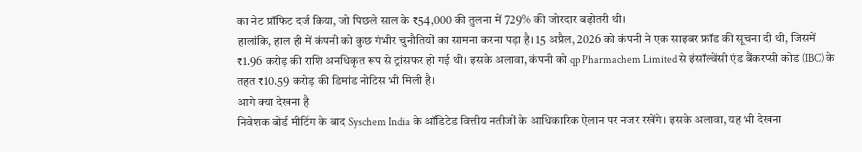का नेट प्रॉफिट दर्ज किया, जो पिछले साल के ₹54,000 की तुलना में 729% की जोरदार बढ़ोतरी थी।
हालांकि, हाल ही में कंपनी को कुछ गंभीर चुनौतियों का सामना करना पड़ा है। 15 अप्रैल, 2026 को कंपनी ने एक साइबर फ्रॉड की सूचना दी थी, जिसमें ₹1.96 करोड़ की राशि अनधिकृत रूप से ट्रांसफर हो गई थी। इसके अलावा, कंपनी को qp Pharmachem Limited से इंसॉल्वेंसी एंड बैंकरप्सी कोड (IBC) के तहत ₹10.59 करोड़ की डिमांड नोटिस भी मिली है।
आगे क्या देखना है
निवेशक बोर्ड मीटिंग के बाद Syschem India के ऑडिटेड वित्तीय नतीजों के आधिकारिक ऐलान पर नजर रखेंगे। इसके अलावा, यह भी देखना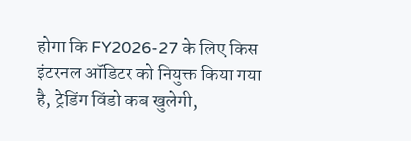होगा कि FY2026-27 के लिए किस इंटरनल ऑडिटर को नियुक्त किया गया है, ट्रेडिंग विंडो कब खुलेगी,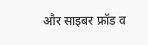और साइबर फ्रॉड व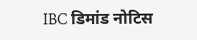IBC डिमांड नोटिस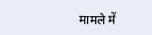मामले में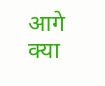आगे क्या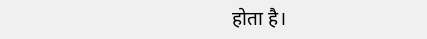होता है।